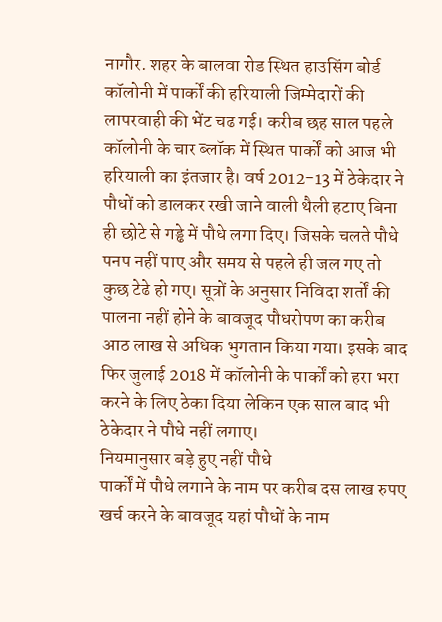नागौर. शहर के बालवा रोड स्थित हाउसिंग बोर्ड कॉलोनी में पार्कों की हरियाली जिम्मेदारों की लापरवाही की भेंट चढ गई। करीब छह साल पहले कॉलोनी के चार ब्लॉक में स्थित पार्कों को आज भी हरियाली का इंतजार है। वर्ष 2012-13 में ठेकेदार ने पौधों को डालकर रखी जाने वाली थैली हटाए बिना ही छोटे से गड्ढे में पौधे लगा दिए। जिसके चलते पौधे पनप नहीं पाए और समय से पहले ही जल गए तो कुछ टेढे हो गए। सूत्रों के अनुसार निविदा शर्तों की पालना नहीं होने के बावजूद पौधरोपण का करीब आठ लाख से अधिक भुगतान किया गया। इसके बाद फिर जुलाई 2018 में कॉलोनी के पार्कों को हरा भरा करने के लिए ठेका दिया लेकिन एक साल बाद भी ठेकेदार ने पौधे नहीं लगाए।
नियमानुसार बड़े हुए नहीं पौधे
पार्कों में पौधे लगाने के नाम पर करीब दस लाख रुपए खर्च करने के बावजूद यहां पौधों के नाम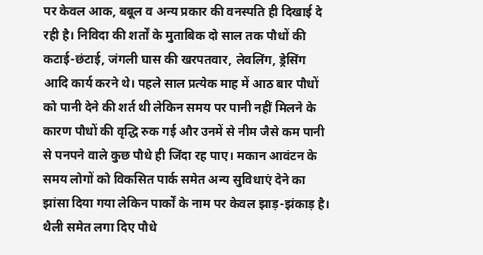पर केवल आक, बबूल व अन्य प्रकार की वनस्पति ही दिखाई दे रही है। निविदा की शर्तों के मुताबिक दो साल तक पौधों की कटाई-छंटाई, जंगली घास की खरपतवार, लेवलिंग, ड्रेसिंग आदि कार्य करने थे। पहले साल प्रत्येक माह में आठ बार पौधों को पानी देने की शर्त थी लेकिन समय पर पानी नहीं मिलने के कारण पौधों की वृद्धि रुक गई और उनमें से नीम जैसे कम पानी से पनपने वाले कुछ पौधे ही जिंदा रह पाए। मकान आवंटन के समय लोगों को विकसित पार्क समेत अन्य सुविधाएं देने का झांसा दिया गया लेकिन पार्कों के नाम पर केवल झाड़-झंकाड़ है।
थैली समेत लगा दिए पौधे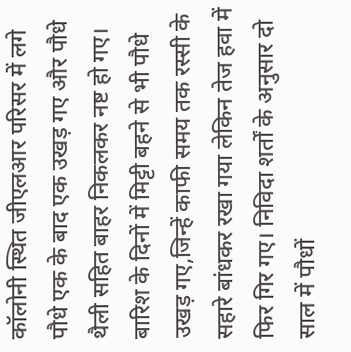कॉलोनी स्थित जीएलआर परिसर में लगे पौधे एक के बाद एक उखड़ गए और पौधे थैली सहित बाहर निकलकर नष्ट हो गए। बारिश के दिनों में मिट्टी बहने से भी पौधे उखड़ गए,जिन्हें काफी समय तक रस्सी के सहारे बांधकर रखा गया लेकिन तेज हवा में फिर गिर गए। निविदा शर्तों के अनुसार दो साल में पौधों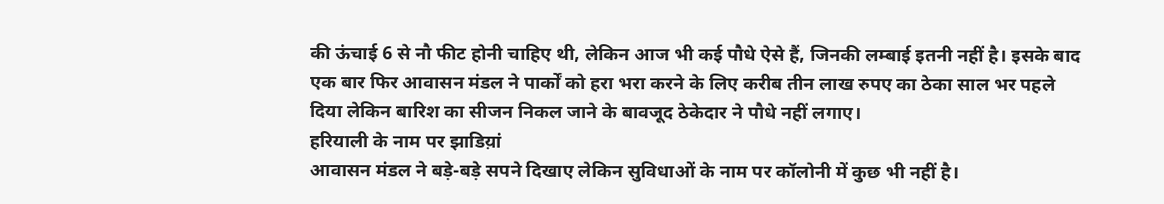की ऊंचाई 6 से नौ फीट होनी चाहिए थी, लेकिन आज भी कई पौधे ऐसे हैं, जिनकी लम्बाई इतनी नहीं है। इसके बाद एक बार फिर आवासन मंडल ने पार्कों को हरा भरा करने के लिए करीब तीन लाख रुपए का ठेका साल भर पहले दिया लेकिन बारिश का सीजन निकल जाने के बावजूद ठेकेदार ने पौधे नहीं लगाए।
हरियाली के नाम पर झाडिय़ां
आवासन मंडल ने बड़े-बड़े सपने दिखाए लेकिन सुविधाओं के नाम पर कॉलोनी में कुछ भी नहीं है।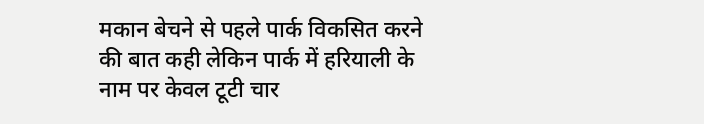मकान बेचने से पहले पार्क विकसित करने की बात कही लेकिन पार्क में हरियाली के नाम पर केवल टूटी चार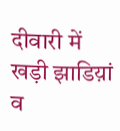दीवारी में खड़ी झाडिय़ां व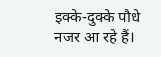इक्के-दुक्के पौधे नजर आ रहे हैं।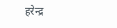हरेन्द्र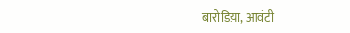बारोडिय़ा, आवंटी